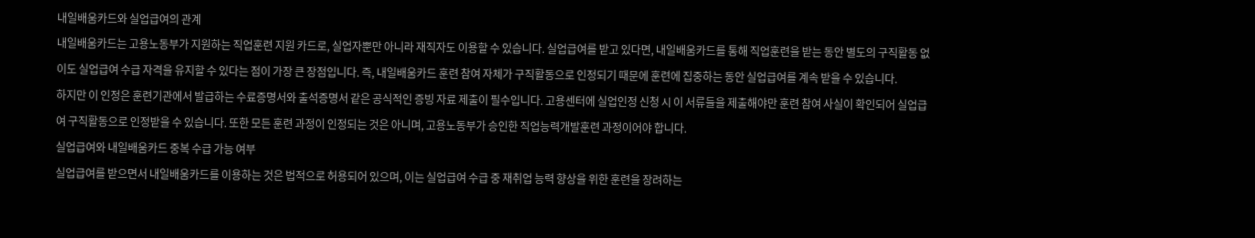내일배움카드와 실업급여의 관계
내일배움카드는 고용노동부가 지원하는 직업훈련 지원 카드로, 실업자뿐만 아니라 재직자도 이용할 수 있습니다. 실업급여를 받고 있다면, 내일배움카드를 통해 직업훈련을 받는 동안 별도의 구직활동 없이도 실업급여 수급 자격을 유지할 수 있다는 점이 가장 큰 장점입니다. 즉, 내일배움카드 훈련 참여 자체가 구직활동으로 인정되기 때문에 훈련에 집중하는 동안 실업급여를 계속 받을 수 있습니다.
하지만 이 인정은 훈련기관에서 발급하는 수료증명서와 출석증명서 같은 공식적인 증빙 자료 제출이 필수입니다. 고용센터에 실업인정 신청 시 이 서류들을 제출해야만 훈련 참여 사실이 확인되어 실업급여 구직활동으로 인정받을 수 있습니다. 또한 모든 훈련 과정이 인정되는 것은 아니며, 고용노동부가 승인한 직업능력개발훈련 과정이어야 합니다.
실업급여와 내일배움카드 중복 수급 가능 여부
실업급여를 받으면서 내일배움카드를 이용하는 것은 법적으로 허용되어 있으며, 이는 실업급여 수급 중 재취업 능력 향상을 위한 훈련을 장려하는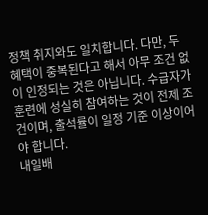정책 취지와도 일치합니다. 다만, 두 혜택이 중복된다고 해서 아무 조건 없이 인정되는 것은 아닙니다. 수급자가 훈련에 성실히 참여하는 것이 전제 조건이며, 출석률이 일정 기준 이상이어야 합니다.
내일배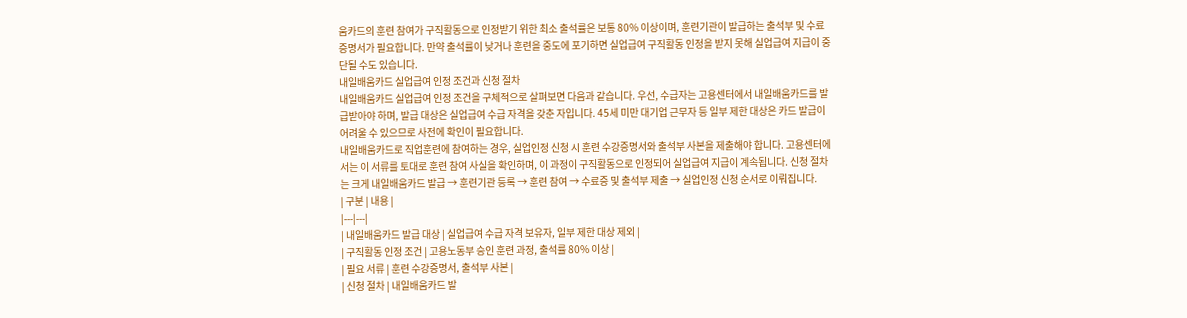움카드의 훈련 참여가 구직활동으로 인정받기 위한 최소 출석률은 보통 80% 이상이며, 훈련기관이 발급하는 출석부 및 수료증명서가 필요합니다. 만약 출석률이 낮거나 훈련을 중도에 포기하면 실업급여 구직활동 인정을 받지 못해 실업급여 지급이 중단될 수도 있습니다.
내일배움카드 실업급여 인정 조건과 신청 절차
내일배움카드 실업급여 인정 조건을 구체적으로 살펴보면 다음과 같습니다. 우선, 수급자는 고용센터에서 내일배움카드를 발급받아야 하며, 발급 대상은 실업급여 수급 자격을 갖춘 자입니다. 45세 미만 대기업 근무자 등 일부 제한 대상은 카드 발급이 어려울 수 있으므로 사전에 확인이 필요합니다.
내일배움카드로 직업훈련에 참여하는 경우, 실업인정 신청 시 훈련 수강증명서와 출석부 사본을 제출해야 합니다. 고용센터에서는 이 서류를 토대로 훈련 참여 사실을 확인하며, 이 과정이 구직활동으로 인정되어 실업급여 지급이 계속됩니다. 신청 절차는 크게 내일배움카드 발급 → 훈련기관 등록 → 훈련 참여 → 수료증 및 출석부 제출 → 실업인정 신청 순서로 이뤄집니다.
| 구분 | 내용 |
|---|---|
| 내일배움카드 발급 대상 | 실업급여 수급 자격 보유자, 일부 제한 대상 제외 |
| 구직활동 인정 조건 | 고용노동부 승인 훈련 과정, 출석률 80% 이상 |
| 필요 서류 | 훈련 수강증명서, 출석부 사본 |
| 신청 절차 | 내일배움카드 발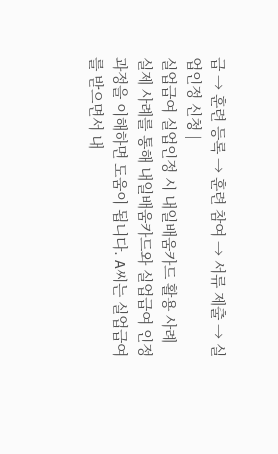급 → 훈련 등록 → 훈련 참여 → 서류 제출 → 실업인정 신청 |
실업급여 실업인정 시 내일배움카드 활용 사례
실제 사례를 통해 내일배움카드와 실업급여 인정 과정을 이해하면 도움이 됩니다. A씨는 실업급여를 받으면서 내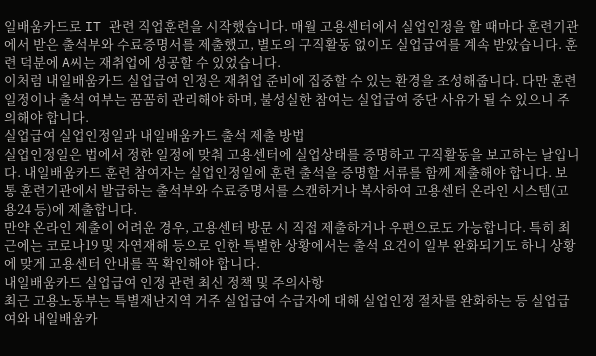일배움카드로 IT 관련 직업훈련을 시작했습니다. 매월 고용센터에서 실업인정을 할 때마다 훈련기관에서 받은 출석부와 수료증명서를 제출했고, 별도의 구직활동 없이도 실업급여를 계속 받았습니다. 훈련 덕분에 A씨는 재취업에 성공할 수 있었습니다.
이처럼 내일배움카드 실업급여 인정은 재취업 준비에 집중할 수 있는 환경을 조성해줍니다. 다만 훈련 일정이나 출석 여부는 꼼꼼히 관리해야 하며, 불성실한 참여는 실업급여 중단 사유가 될 수 있으니 주의해야 합니다.
실업급여 실업인정일과 내일배움카드 출석 제출 방법
실업인정일은 법에서 정한 일정에 맞춰 고용센터에 실업상태를 증명하고 구직활동을 보고하는 날입니다. 내일배움카드 훈련 참여자는 실업인정일에 훈련 출석을 증명할 서류를 함께 제출해야 합니다. 보통 훈련기관에서 발급하는 출석부와 수료증명서를 스캔하거나 복사하여 고용센터 온라인 시스템(고용24 등)에 제출합니다.
만약 온라인 제출이 어려운 경우, 고용센터 방문 시 직접 제출하거나 우편으로도 가능합니다. 특히 최근에는 코로나19 및 자연재해 등으로 인한 특별한 상황에서는 출석 요건이 일부 완화되기도 하니 상황에 맞게 고용센터 안내를 꼭 확인해야 합니다.
내일배움카드 실업급여 인정 관련 최신 정책 및 주의사항
최근 고용노동부는 특별재난지역 거주 실업급여 수급자에 대해 실업인정 절차를 완화하는 등 실업급여와 내일배움카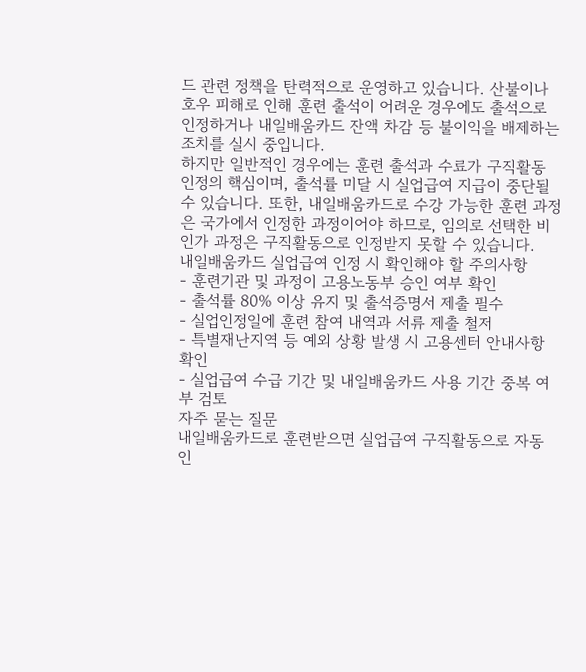드 관련 정책을 탄력적으로 운영하고 있습니다. 산불이나 호우 피해로 인해 훈련 출석이 어려운 경우에도 출석으로 인정하거나 내일배움카드 잔액 차감 등 불이익을 배제하는 조치를 실시 중입니다.
하지만 일반적인 경우에는 훈련 출석과 수료가 구직활동 인정의 핵심이며, 출석률 미달 시 실업급여 지급이 중단될 수 있습니다. 또한, 내일배움카드로 수강 가능한 훈련 과정은 국가에서 인정한 과정이어야 하므로, 임의로 선택한 비인가 과정은 구직활동으로 인정받지 못할 수 있습니다.
내일배움카드 실업급여 인정 시 확인해야 할 주의사항
- 훈련기관 및 과정이 고용노동부 승인 여부 확인
- 출석률 80% 이상 유지 및 출석증명서 제출 필수
- 실업인정일에 훈련 참여 내역과 서류 제출 철저
- 특별재난지역 등 예외 상황 발생 시 고용센터 안내사항 확인
- 실업급여 수급 기간 및 내일배움카드 사용 기간 중복 여부 검토
자주 묻는 질문
내일배움카드로 훈련받으면 실업급여 구직활동으로 자동 인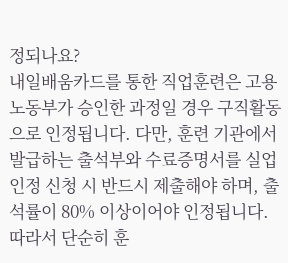정되나요?
내일배움카드를 통한 직업훈련은 고용노동부가 승인한 과정일 경우 구직활동으로 인정됩니다. 다만, 훈련 기관에서 발급하는 출석부와 수료증명서를 실업인정 신청 시 반드시 제출해야 하며, 출석률이 80% 이상이어야 인정됩니다. 따라서 단순히 훈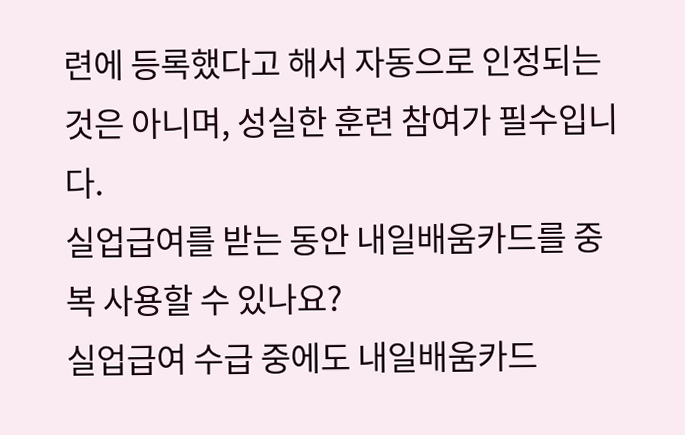련에 등록했다고 해서 자동으로 인정되는 것은 아니며, 성실한 훈련 참여가 필수입니다.
실업급여를 받는 동안 내일배움카드를 중복 사용할 수 있나요?
실업급여 수급 중에도 내일배움카드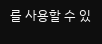를 사용할 수 있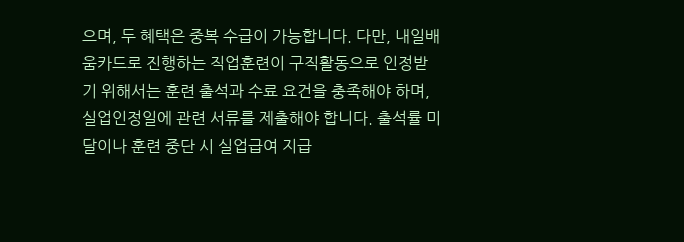으며, 두 혜택은 중복 수급이 가능합니다. 다만, 내일배움카드로 진행하는 직업훈련이 구직활동으로 인정받기 위해서는 훈련 출석과 수료 요건을 충족해야 하며, 실업인정일에 관련 서류를 제출해야 합니다. 출석률 미달이나 훈련 중단 시 실업급여 지급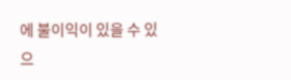에 불이익이 있을 수 있으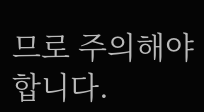므로 주의해야 합니다.